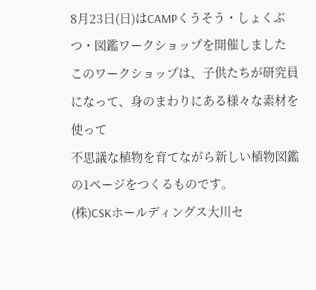8月23日(日)はCAMPくうそう・しょくぶつ・図鑑ワークショップを開催しました
このワークショップは、子供たちが研究員になって、身のまわりにある様々な素材を使って
不思議な植物を育てながら新しい植物図鑑の1ページをつくるものです。
(株)CSKホールディングス大川セ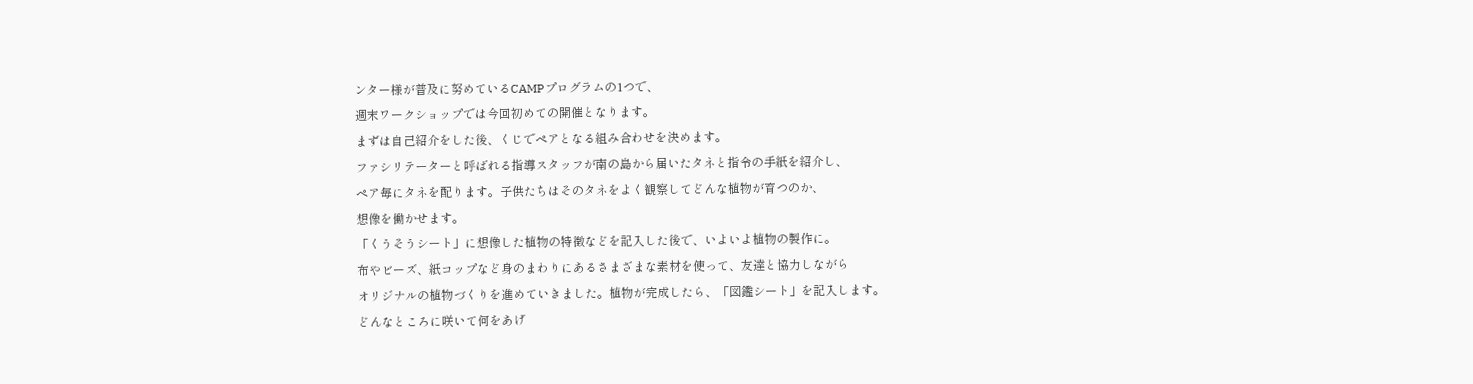ンター様が普及に努めているCAMPプログラムの1つで、
週末ワークショップでは今回初めての開催となります。
まずは自己紹介をした後、くじでペアとなる組み合わせを決めます。
ファシリテーターと呼ばれる指導スタッフが南の島から届いたタネと指令の手紙を紹介し、
ペア毎にタネを配ります。子供たちはそのタネをよく観察してどんな植物が育つのか、
想像を働かせます。
「くうそうシート」に想像した植物の特徴などを記入した後で、いよいよ植物の製作に。
布やビーズ、紙コップなど身のまわりにあるさまざまな素材を使って、友達と協力しながら
オリジナルの植物づくりを進めていきました。植物が完成したら、「図鑑シート」を記入します。
どんなところに咲いて何をあげ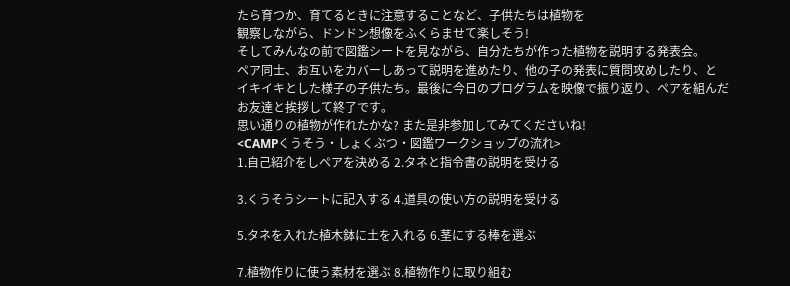たら育つか、育てるときに注意することなど、子供たちは植物を
観察しながら、ドンドン想像をふくらませて楽しそう!
そしてみんなの前で図鑑シートを見ながら、自分たちが作った植物を説明する発表会。
ペア同士、お互いをカバーしあって説明を進めたり、他の子の発表に質問攻めしたり、と
イキイキとした様子の子供たち。最後に今日のプログラムを映像で振り返り、ペアを組んだ
お友達と挨拶して終了です。
思い通りの植物が作れたかな? また是非参加してみてくださいね!
<CAMPくうそう・しょくぶつ・図鑑ワークショップの流れ>
1.自己紹介をしペアを決める 2.タネと指令書の説明を受ける

3.くうそうシートに記入する 4.道具の使い方の説明を受ける

5.タネを入れた植木鉢に土を入れる 6.茎にする棒を選ぶ

7.植物作りに使う素材を選ぶ 8.植物作りに取り組む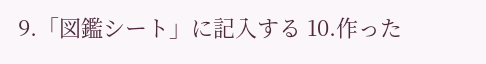9.「図鑑シート」に記入する 10.作った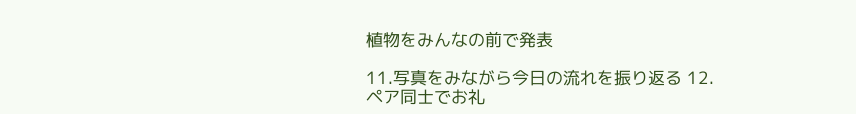植物をみんなの前で発表

11.写真をみながら今日の流れを振り返る 12.ペア同士でお礼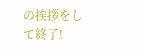の挨拶をして終了!